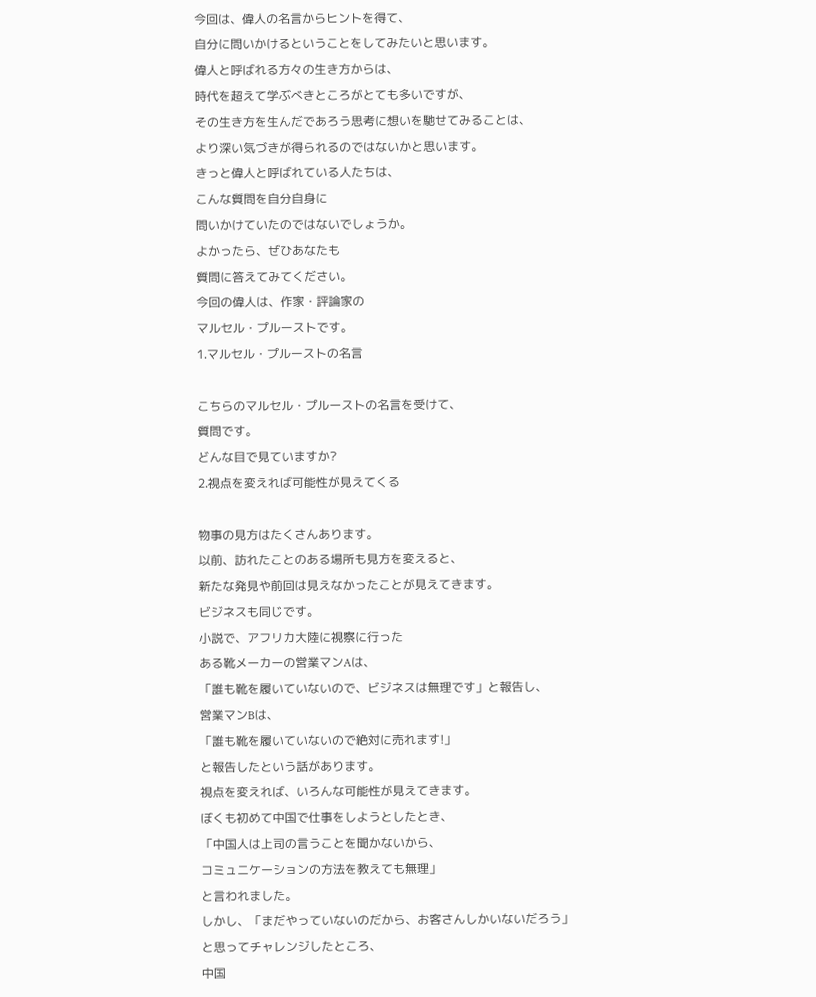今回は、偉人の名言からヒントを得て、
自分に問いかけるということをしてみたいと思います。
偉人と呼ばれる方々の生き方からは、
時代を超えて学ぶべきところがとても多いですが、
その生き方を生んだであろう思考に想いを馳せてみることは、
より深い気づきが得られるのではないかと思います。
きっと偉人と呼ばれている人たちは、
こんな質問を自分自身に
問いかけていたのではないでしょうか。
よかったら、ぜひあなたも
質問に答えてみてください。
今回の偉人は、作家・評論家の
マルセル・プルーストです。
1.マルセル・プルーストの名言

こちらのマルセル・プルーストの名言を受けて、
質問です。
どんな目で見ていますか?
2.視点を変えれば可能性が見えてくる

物事の見方はたくさんあります。
以前、訪れたことのある場所も見方を変えると、
新たな発見や前回は見えなかったことが見えてきます。
ビジネスも同じです。
小説で、アフリカ大陸に視察に行った
ある靴メーカーの営業マンAは、
「誰も靴を履いていないので、ビジネスは無理です」と報告し、
営業マンBは、
「誰も靴を履いていないので絶対に売れます!」
と報告したという話があります。
視点を変えれば、いろんな可能性が見えてきます。
ぼくも初めて中国で仕事をしようとしたとき、
「中国人は上司の言うことを聞かないから、
コミュニケーションの方法を教えても無理」
と言われました。
しかし、「まだやっていないのだから、お客さんしかいないだろう」
と思ってチャレンジしたところ、
中国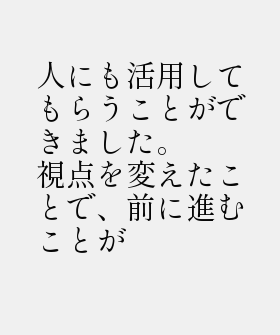人にも活用してもらうことができました。
視点を変えたことで、前に進むことが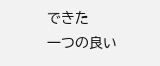できた
一つの良い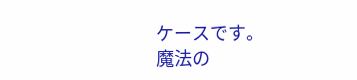ケースです。
魔法の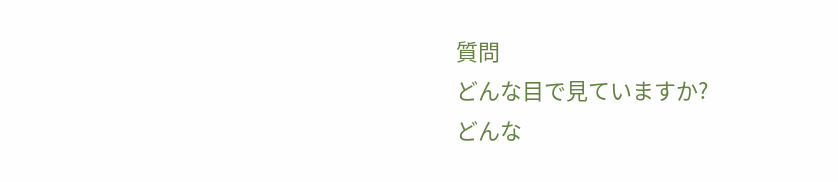質問
どんな目で見ていますか?
どんな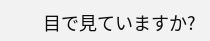目で見ていますか?